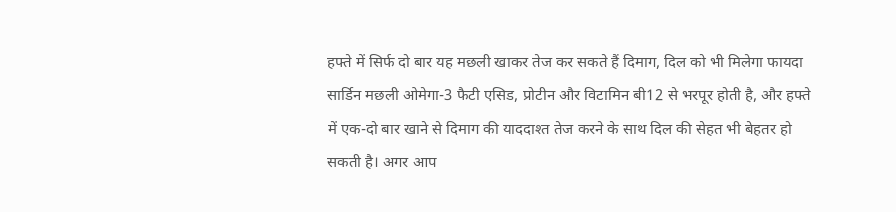हफ्ते में सिर्फ दो बार यह मछली खाकर तेज कर सकते हैं दिमाग, दिल को भी मिलेगा फायदा सार्डिन मछली ओमेगा-3 फैटी एसिड, प्रोटीन और विटामिन बी12 से भरपूर होती है, और हफ्ते में एक-दो बार खाने से दिमाग की याददाश्त तेज करने के साथ दिल की सेहत भी बेहतर हो सकती है। अगर आप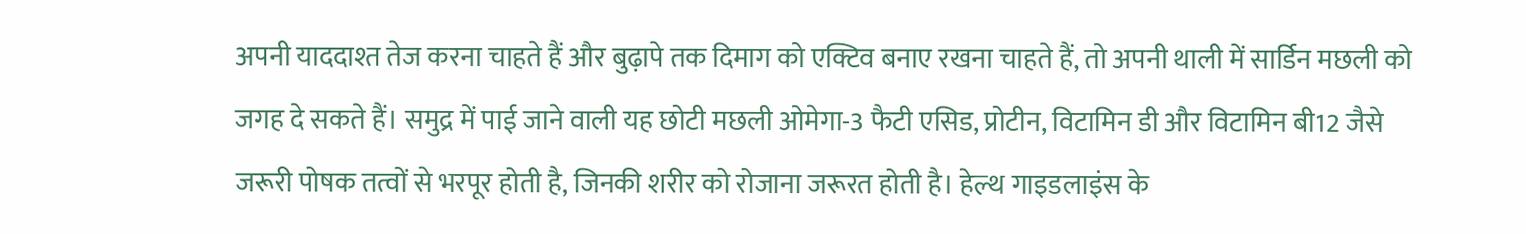अपनी याददाश्त तेज करना चाहते हैं और बुढ़ापे तक दिमाग को एक्टिव बनाए रखना चाहते हैं, तो अपनी थाली में सार्डिन मछली को जगह दे सकते हैं। समुद्र में पाई जाने वाली यह छोटी मछली ओमेगा-3 फैटी एसिड, प्रोटीन, विटामिन डी और विटामिन बी12 जैसे जरूरी पोषक तत्वों से भरपूर होती है, जिनकी शरीर को रोजाना जरूरत होती है। हेल्थ गाइडलाइंस के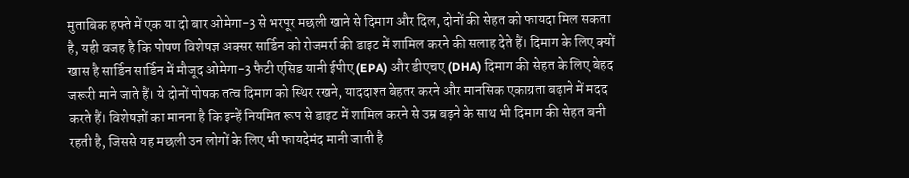मुताबिक हफ्ते में एक या दो बार ओमेगा-3 से भरपूर मछली खाने से दिमाग और दिल, दोनों की सेहत को फायदा मिल सकता है, यही वजह है कि पोषण विशेषज्ञ अक्सर सार्डिन को रोजमर्रा की डाइट में शामिल करने की सलाह देते हैं। दिमाग के लिए क्यों खास है सार्डिन सार्डिन में मौजूद ओमेगा-3 फैटी एसिड यानी ईपीए (EPA) और डीएचए (DHA) दिमाग की सेहत के लिए बेहद जरूरी माने जाते हैं। ये दोनों पोषक तत्व दिमाग को स्थिर रखने, याददाश्त बेहतर करने और मानसिक एकाग्रता बढ़ाने में मदद करते हैं। विशेषज्ञों का मानना है कि इन्हें नियमित रूप से डाइट में शामिल करने से उम्र बढ़ने के साथ भी दिमाग की सेहत बनी रहती है, जिससे यह मछली उन लोगों के लिए भी फायदेमंद मानी जाती है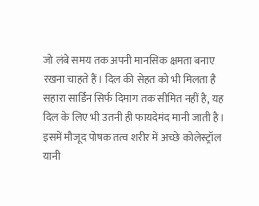जो लंबे समय तक अपनी मानसिक क्षमता बनाए रखना चाहते हैं। दिल की सेहत को भी मिलता है सहारा सार्डिन सिर्फ दिमाग तक सीमित नहीं है, यह दिल के लिए भी उतनी ही फायदेमंद मानी जाती है। इसमें मौजूद पोषक तत्व शरीर में अच्छे कोलेस्ट्रॉल यानी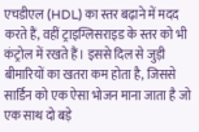एचडीएल (HDL) का स्तर बढ़ाने में मदद करते हैं, वहीं ट्राइग्लिसराइड के स्तर को भी कंट्रोल में रखते हैं। इससे दिल से जुड़ी बीमारियों का खतरा कम होता है, जिससे सार्डिन को एक ऐसा भोजन माना जाता है जो एक साथ दो बड़े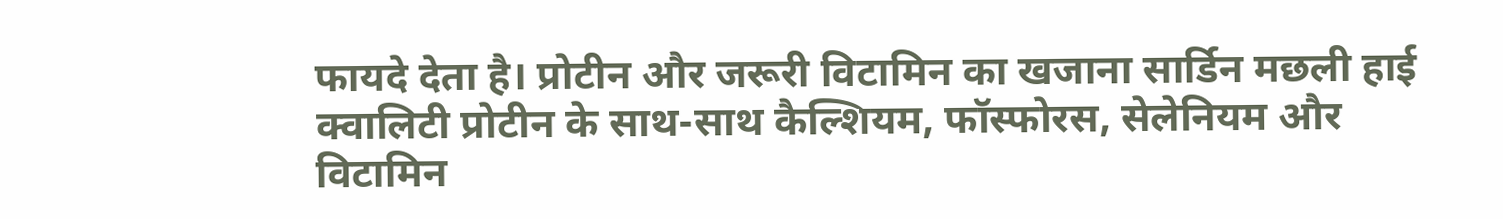फायदे देता है। प्रोटीन और जरूरी विटामिन का खजाना सार्डिन मछली हाई क्वालिटी प्रोटीन के साथ-साथ कैल्शियम, फॉस्फोरस, सेलेनियम और विटामिन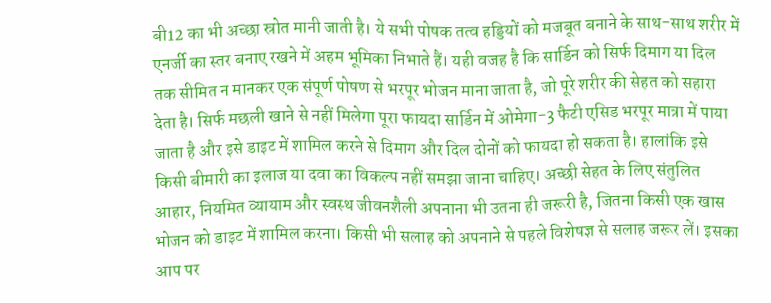बी12 का भी अच्छा स्रोत मानी जाती है। ये सभी पोषक तत्व हड्डियों को मजबूत बनाने के साथ-साथ शरीर में एनर्जी का स्तर बनाए रखने में अहम भूमिका निभाते हैं। यही वजह है कि सार्डिन को सिर्फ दिमाग या दिल तक सीमित न मानकर एक संपूर्ण पोषण से भरपूर भोजन माना जाता है, जो पूरे शरीर की सेहत को सहारा देता है। सिर्फ मछली खाने से नहीं मिलेगा पूरा फायदा सार्डिन में ओमेगा-3 फैटी एसिड भरपूर मात्रा में पाया जाता है और इसे डाइट में शामिल करने से दिमाग और दिल दोनों को फायदा हो सकता है। हालांकि इसे किसी बीमारी का इलाज या दवा का विकल्प नहीं समझा जाना चाहिए। अच्छी सेहत के लिए संतुलित आहार, नियमित व्यायाम और स्वस्थ जीवनशैली अपनाना भी उतना ही जरूरी है, जितना किसी एक खास भोजन को डाइट में शामिल करना। किसी भी सलाह को अपनाने से पहले विशेषज्ञ से सलाह जरूर लें। इसका आप पर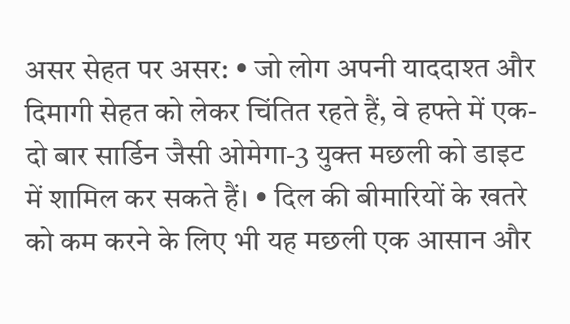असर सेहत पर असर: • जो लोग अपनी याददाश्त और दिमागी सेहत को लेकर चिंतित रहते हैं, वे हफ्ते में एक-दो बार सार्डिन जैसी ओमेगा-3 युक्त मछली को डाइट में शामिल कर सकते हैं। • दिल की बीमारियों के खतरे को कम करने के लिए भी यह मछली एक आसान और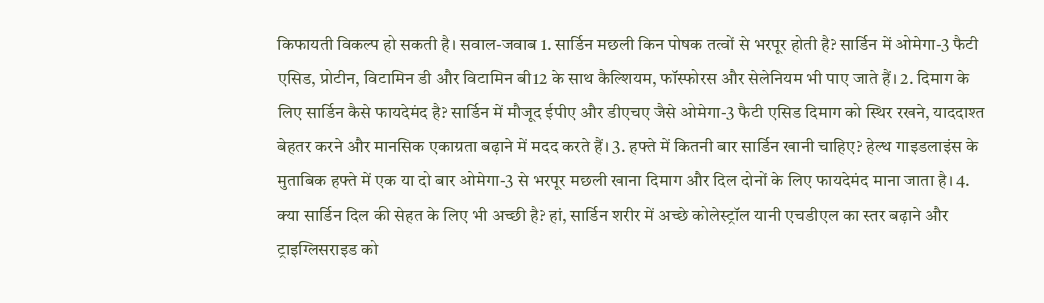किफायती विकल्प हो सकती है। सवाल-जवाब 1. सार्डिन मछली किन पोषक तत्वों से भरपूर होती है? सार्डिन में ओमेगा-3 फैटी एसिड, प्रोटीन, विटामिन डी और विटामिन बी12 के साथ कैल्शियम, फॉस्फोरस और सेलेनियम भी पाए जाते हैं। 2. दिमाग के लिए सार्डिन कैसे फायदेमंद है? सार्डिन में मौजूद ईपीए और डीएचए जैसे ओमेगा-3 फैटी एसिड दिमाग को स्थिर रखने, याददाश्त बेहतर करने और मानसिक एकाग्रता बढ़ाने में मदद करते हैं। 3. हफ्ते में कितनी बार सार्डिन खानी चाहिए? हेल्थ गाइडलाइंस के मुताबिक हफ्ते में एक या दो बार ओमेगा-3 से भरपूर मछली खाना दिमाग और दिल दोनों के लिए फायदेमंद माना जाता है। 4. क्या सार्डिन दिल की सेहत के लिए भी अच्छी है? हां, सार्डिन शरीर में अच्छे कोलेस्ट्रॉल यानी एचडीएल का स्तर बढ़ाने और ट्राइग्लिसराइड को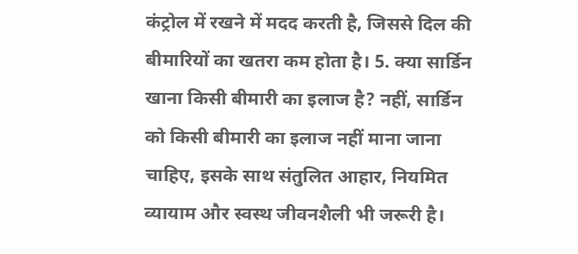कंट्रोल में रखने में मदद करती है, जिससे दिल की बीमारियों का खतरा कम होता है। 5. क्या सार्डिन खाना किसी बीमारी का इलाज है? नहीं, सार्डिन को किसी बीमारी का इलाज नहीं माना जाना चाहिए, इसके साथ संतुलित आहार, नियमित व्यायाम और स्वस्थ जीवनशैली भी जरूरी है।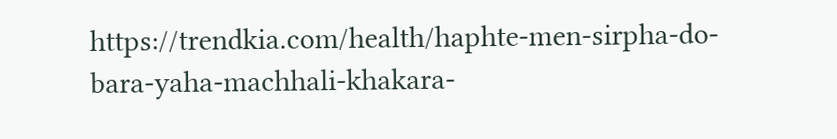https://trendkia.com/health/haphte-men-sirpha-do-bara-yaha-machhali-khakara-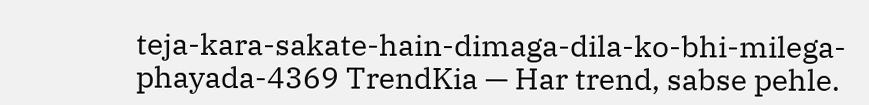teja-kara-sakate-hain-dimaga-dila-ko-bhi-milega-phayada-4369 TrendKia — Har trend, sabse pehle.